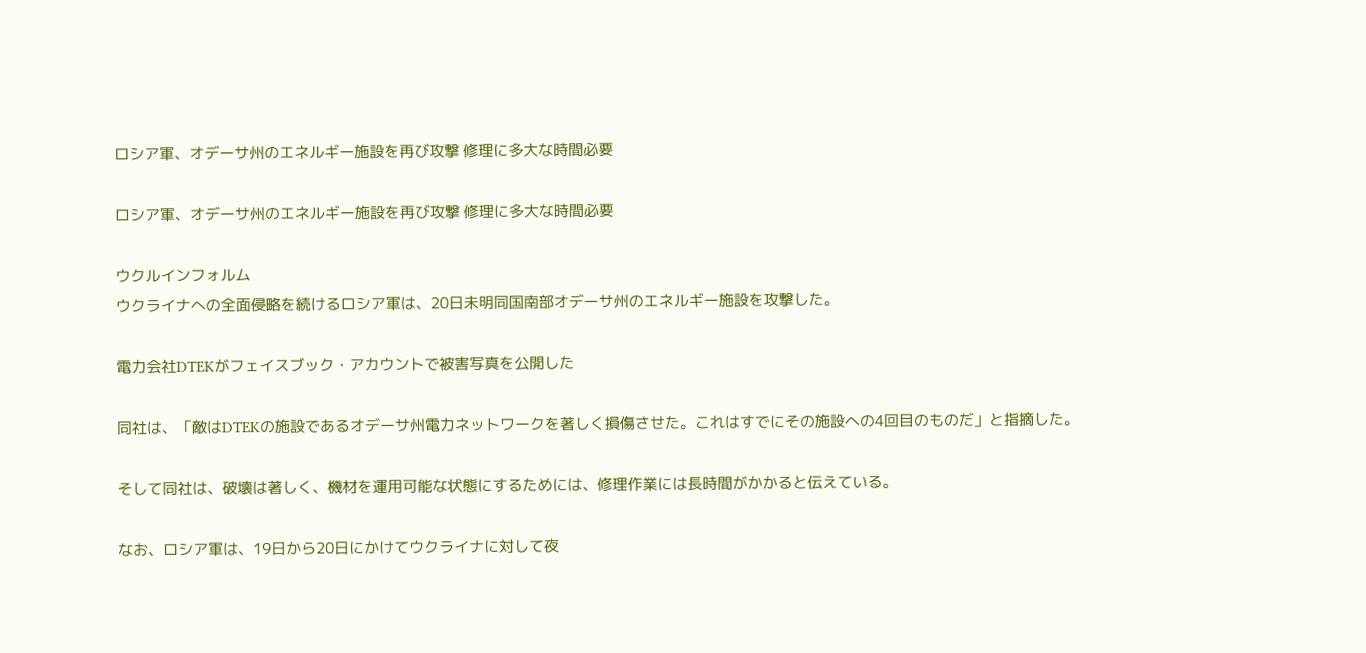ロシア軍、オデーサ州のエネルギー施設を再び攻撃 修理に多大な時間必要

ロシア軍、オデーサ州のエネルギー施設を再び攻撃 修理に多大な時間必要

ウクルインフォルム
ウクライナへの全面侵略を続けるロシア軍は、20日未明同国南部オデーサ州のエネルギー施設を攻撃した。

電力会社DTEKがフェイスブック・アカウントで被害写真を公開した

同社は、「敵はDTEKの施設であるオデーサ州電力ネットワークを著しく損傷させた。これはすでにその施設への4回目のものだ」と指摘した。

そして同社は、破壊は著しく、機材を運用可能な状態にするためには、修理作業には長時間がかかると伝えている。

なお、ロシア軍は、19日から20日にかけてウクライナに対して夜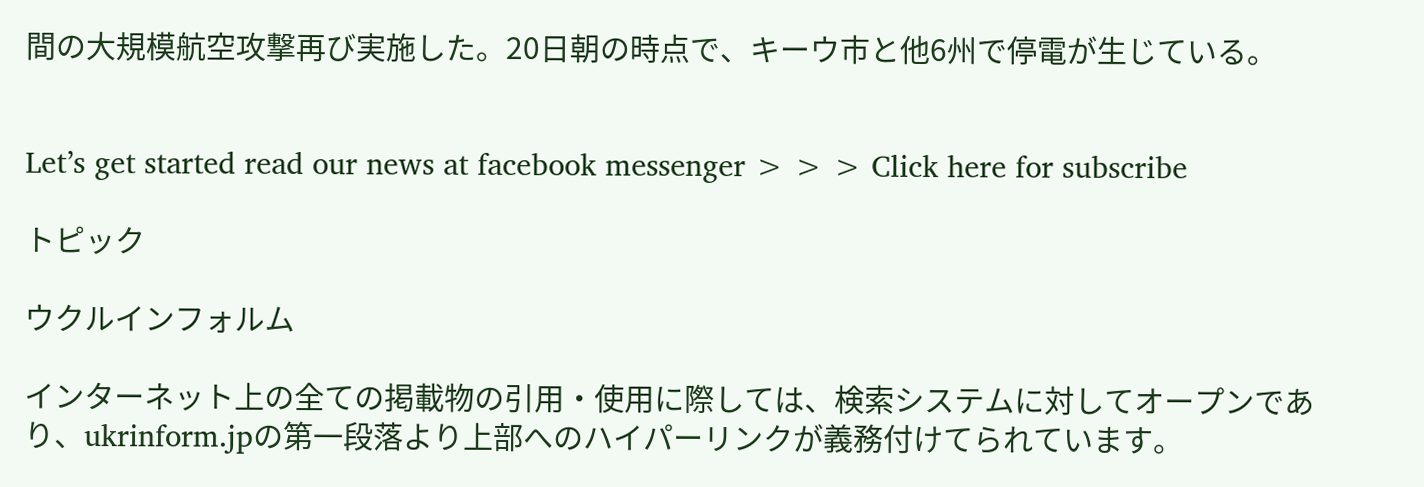間の大規模航空攻撃再び実施した。20日朝の時点で、キーウ市と他6州で停電が生じている。


Let’s get started read our news at facebook messenger > > > Click here for subscribe

トピック

ウクルインフォルム

インターネット上の全ての掲載物の引用・使用に際しては、検索システムに対してオープンであり、ukrinform.jpの第一段落より上部へのハイパーリンクが義務付けてられています。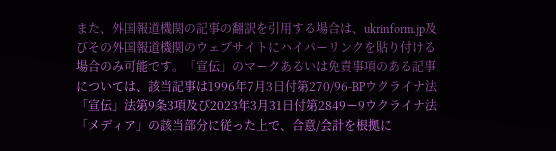また、外国報道機関の記事の翻訳を引用する場合は、ukrinform.jp及びその外国報道機関のウェブサイトにハイパーリンクを貼り付ける場合のみ可能です。「宣伝」のマークあるいは免責事項のある記事については、該当記事は1996年7月3日付第270/96-BPウクライナ法「宣伝」法第9条3項及び2023年3月31日付第2849ー9ウクライナ法「メディア」の該当部分に従った上で、合意/会計を根拠に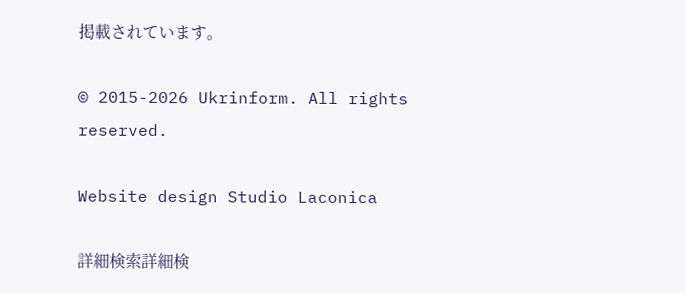掲載されています。

© 2015-2026 Ukrinform. All rights reserved.

Website design Studio Laconica

詳細検索詳細検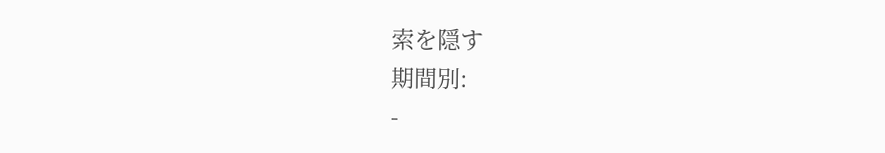索を隠す
期間別:
-